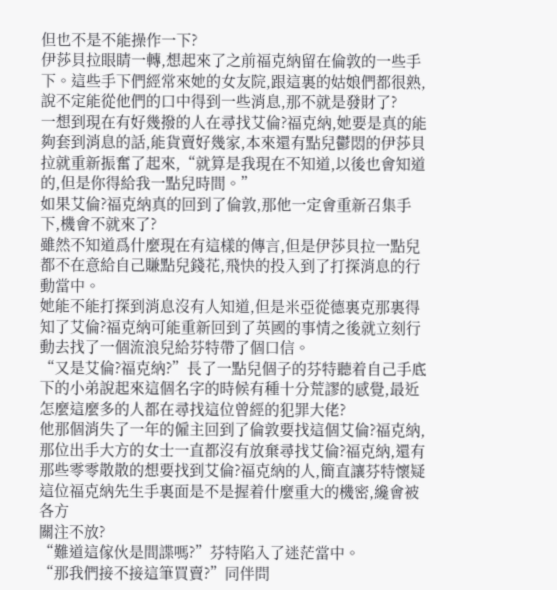但也不是不能操作一下?
伊莎貝拉眼睛一轉,想起來了之前福克納留在倫敦的一些手下。這些手下們經常來她的女友院,跟這裏的姑娘們都很熟,說不定能從他們的口中得到一些消息,那不就是發財了?
一想到現在有好幾撥的人在尋找艾倫?福克納,她要是真的能夠套到消息的話,能貨賣好幾家,本來還有點兒鬱悶的伊莎貝拉就重新振奮了起來,“就算是我現在不知道,以後也會知道的,但是你得給我一點兒時間。”
如果艾倫?福克納真的回到了倫敦,那他一定會重新召集手下,機會不就來了?
雖然不知道爲什麼現在有這樣的傳言,但是伊莎貝拉一點兒都不在意給自己賺點兒錢花,飛快的投入到了打探消息的行動當中。
她能不能打探到消息沒有人知道,但是米亞從德裏克那裏得知了艾倫?福克納可能重新回到了英國的事情之後就立刻行動去找了一個流浪兒給芬特帶了個口信。
“又是艾倫?福克納?”長了一點兒個子的芬特聽着自己手底下的小弟說起來這個名字的時候有種十分荒謬的感覺,最近怎麼這麼多的人都在尋找這位曾經的犯罪大佬?
他那個消失了一年的僱主回到了倫敦要找這個艾倫?福克納,那位出手大方的女士一直都沒有放棄尋找艾倫?福克納,還有那些零零散散的想要找到艾倫?福克納的人,簡直讓芬特懷疑這位福克納先生手裏面是不是握着什麼重大的機密,纔會被各方
關注不放?
“難道這傢伙是間諜嗎?”芬特陷入了迷茫當中。
“那我們接不接這筆買賣?”同伴問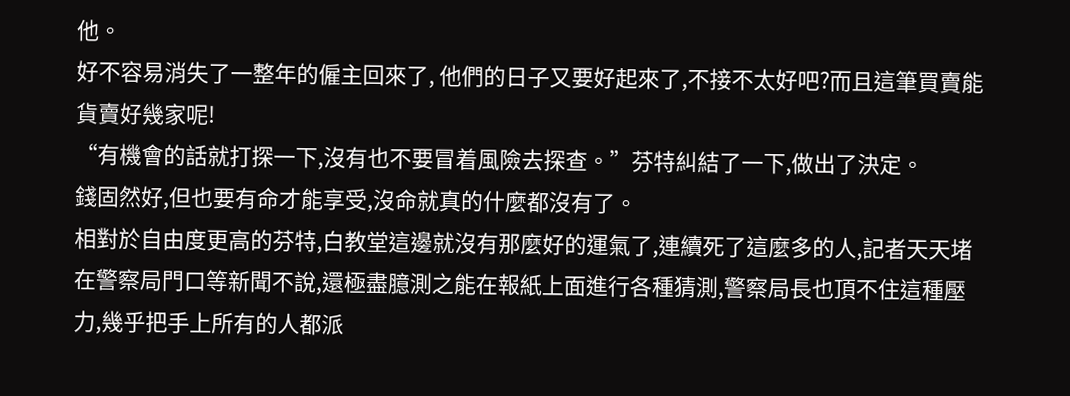他。
好不容易消失了一整年的僱主回來了, 他們的日子又要好起來了,不接不太好吧?而且這筆買賣能貨賣好幾家呢!
“有機會的話就打探一下,沒有也不要冒着風險去探查。”芬特糾結了一下,做出了決定。
錢固然好,但也要有命才能享受,沒命就真的什麼都沒有了。
相對於自由度更高的芬特,白教堂這邊就沒有那麼好的運氣了,連續死了這麼多的人,記者天天堵在警察局門口等新聞不說,還極盡臆測之能在報紙上面進行各種猜測,警察局長也頂不住這種壓力,幾乎把手上所有的人都派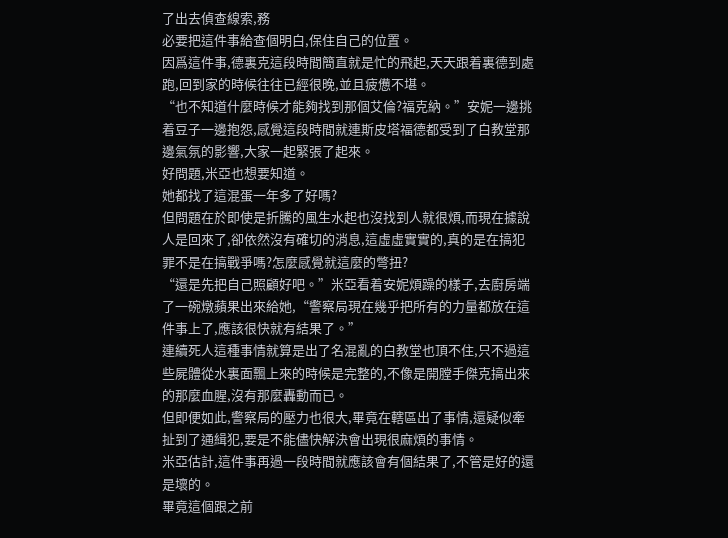了出去偵查線索,務
必要把這件事給查個明白,保住自己的位置。
因爲這件事,德裏克這段時間簡直就是忙的飛起,天天跟着裏德到處跑,回到家的時候往往已經很晚,並且疲憊不堪。
“也不知道什麼時候才能夠找到那個艾倫?福克納。”安妮一邊挑着豆子一邊抱怨,感覺這段時間就連斯皮塔福德都受到了白教堂那邊氣氛的影響,大家一起緊張了起來。
好問題,米亞也想要知道。
她都找了這混蛋一年多了好嗎?
但問題在於即使是折騰的風生水起也沒找到人就很煩,而現在據說人是回來了,卻依然沒有確切的消息,這虛虛實實的,真的是在搞犯罪不是在搞戰爭嗎?怎麼感覺就這麼的彆扭?
“還是先把自己照顧好吧。”米亞看着安妮煩躁的樣子,去廚房端了一碗燉蘋果出來給她,“警察局現在幾乎把所有的力量都放在這件事上了,應該很快就有結果了。”
連續死人這種事情就算是出了名混亂的白教堂也頂不住,只不過這些屍體從水裏面飄上來的時候是完整的,不像是開膛手傑克搞出來的那麼血腥,沒有那麼轟動而已。
但即便如此,警察局的壓力也很大,畢竟在轄區出了事情,還疑似牽扯到了通緝犯,要是不能儘快解決會出現很麻煩的事情。
米亞估計,這件事再過一段時間就應該會有個結果了,不管是好的還是壞的。
畢竟這個跟之前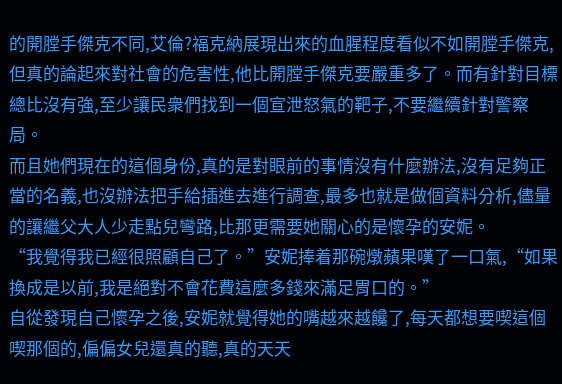的開膛手傑克不同,艾倫?福克納展現出來的血腥程度看似不如開膛手傑克,但真的論起來對社會的危害性,他比開膛手傑克要嚴重多了。而有針對目標總比沒有強,至少讓民衆們找到一個宣泄怒氣的靶子,不要繼續針對警察
局。
而且她們現在的這個身份,真的是對眼前的事情沒有什麼辦法,沒有足夠正當的名義,也沒辦法把手給插進去進行調查,最多也就是做個資料分析,儘量的讓繼父大人少走點兒彎路,比那更需要她關心的是懷孕的安妮。
“我覺得我已經很照顧自己了。”安妮捧着那碗燉蘋果嘆了一口氣,“如果換成是以前,我是絕對不會花費這麼多錢來滿足胃口的。”
自從發現自己懷孕之後,安妮就覺得她的嘴越來越饞了,每天都想要喫這個喫那個的,偏偏女兒還真的聽,真的天天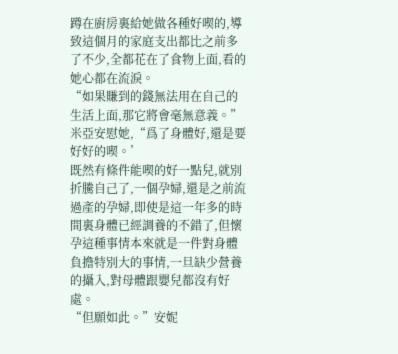蹲在廚房裏給她做各種好喫的,導致這個月的家庭支出都比之前多了不少,全都花在了食物上面,看的她心都在流淚。
“如果賺到的錢無法用在自己的生活上面,那它將會毫無意義。”米亞安慰她,“爲了身體好,還是要好好的喫。’
既然有條件能喫的好一點兒,就別折騰自己了,一個孕婦,還是之前流過產的孕婦,即使是這一年多的時間裏身體已經調養的不錯了,但懷孕這種事情本來就是一件對身體負擔特別大的事情,一旦缺少營養的攝入,對母體跟嬰兒都沒有好處。
“但願如此。”安妮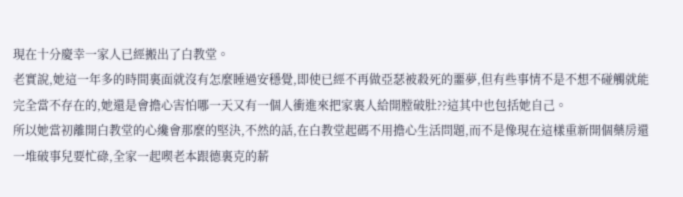現在十分慶幸一家人已經搬出了白教堂。
老實說,她這一年多的時間裏面就沒有怎麼睡過安穩覺,即使已經不再做亞瑟被殺死的噩夢,但有些事情不是不想不碰觸就能完全當不存在的,她還是會擔心害怕哪一天又有一個人衝進來把家裏人給開膛破肚??這其中也包括她自己。
所以她當初離開白教堂的心纔會那麼的堅決,不然的話,在白教堂起碼不用擔心生活問題,而不是像現在這樣重新開個藥房還一堆破事兒要忙碌,全家一起喫老本跟德裏克的薪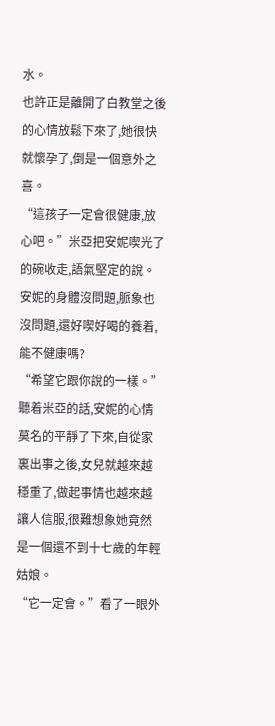水。
也許正是離開了白教堂之後的心情放鬆下來了,她很快就懷孕了,倒是一個意外之喜。
“這孩子一定會很健康,放心吧。”米亞把安妮喫光了的碗收走,語氣堅定的說。
安妮的身體沒問題,脈象也沒問題,還好喫好喝的養着,能不健康嗎?
“希望它跟你說的一樣。”聽着米亞的話,安妮的心情莫名的平靜了下來,自從家裏出事之後,女兒就越來越穩重了,做起事情也越來越讓人信服,很難想象她竟然是一個還不到十七歲的年輕姑娘。
“它一定會。”看了一眼外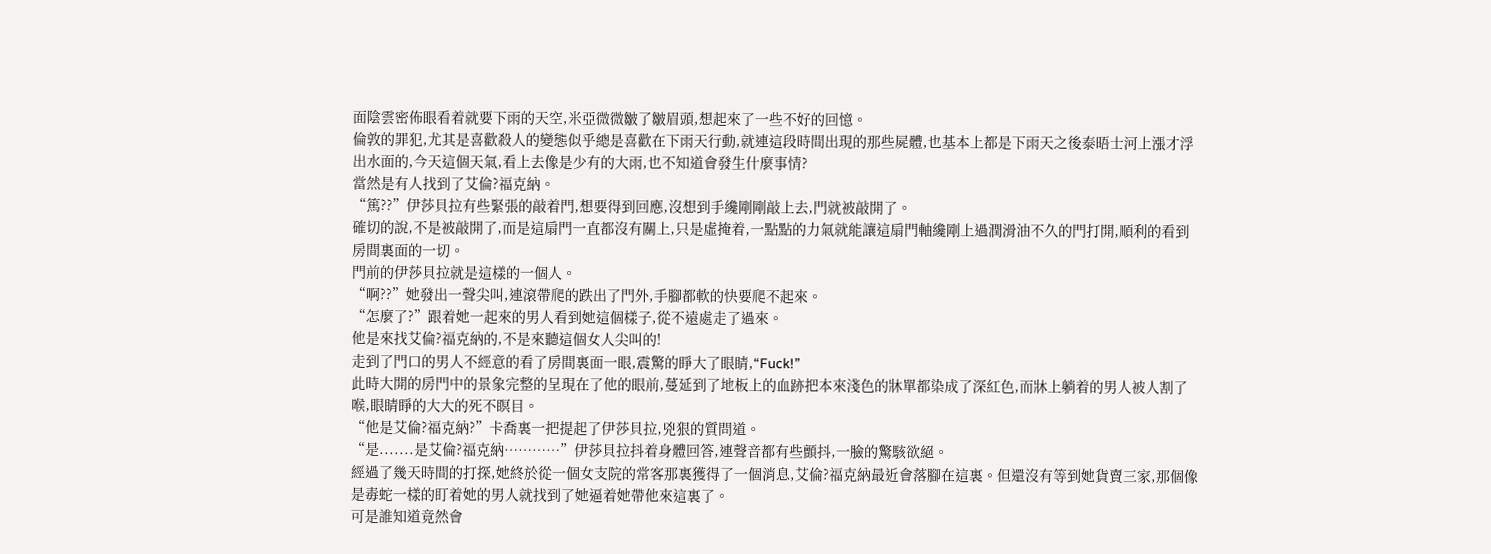面陰雲密佈眼看着就要下雨的天空,米亞微微皺了皺眉頭,想起來了一些不好的回憶。
倫敦的罪犯,尤其是喜歡殺人的變態似乎總是喜歡在下雨天行動,就連這段時間出現的那些屍體,也基本上都是下雨天之後泰晤士河上漲才浮出水面的,今天這個天氣,看上去像是少有的大雨,也不知道會發生什麼事情?
當然是有人找到了艾倫?福克納。
“篤??”伊莎貝拉有些緊張的敲着門,想要得到回應,沒想到手纔剛剛敲上去,門就被敲開了。
確切的說,不是被敲開了,而是這扇門一直都沒有關上,只是虛掩着,一點點的力氣就能讓這扇門軸纔剛上過潤滑油不久的門打開,順利的看到房間裏面的一切。
門前的伊莎貝拉就是這樣的一個人。
“啊??”她發出一聲尖叫,連滾帶爬的跌出了門外,手腳都軟的快要爬不起來。
“怎麼了?”跟着她一起來的男人看到她這個樣子,從不遠處走了過來。
他是來找艾倫?福克納的,不是來聽這個女人尖叫的!
走到了門口的男人不經意的看了房間裏面一眼,震驚的睜大了眼睛,“Fuck!”
此時大開的房門中的景象完整的呈現在了他的眼前,蔓延到了地板上的血跡把本來淺色的牀單都染成了深紅色,而牀上躺着的男人被人割了喉,眼睛睜的大大的死不瞑目。
“他是艾倫?福克納?”卡喬裏一把提起了伊莎貝拉,兇狠的質問道。
“是.......是艾倫?福克納…………”伊莎貝拉抖着身體回答,連聲音都有些顫抖,一臉的驚駭欲絕。
經過了幾天時間的打探,她終於從一個女支院的常客那裏獲得了一個消息,艾倫?福克納最近會落腳在這裏。但還沒有等到她貨賣三家,那個像是毒蛇一樣的盯着她的男人就找到了她逼着她帶他來這裏了。
可是誰知道竟然會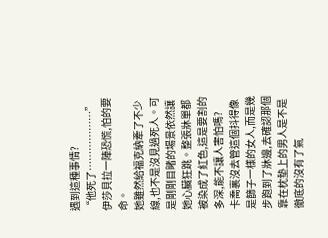遇到這種事情?
“他死了………………”伊莎貝拉一陣恐慌,怕的要命。
她雖然給福克納牽了不少線,也不是沒見過死人。可是剛剛目睹的場景依然讓她心臟狂跳。整張牀單都被染成了紅色,這是要割的多深,能不讓人害怕嗎?
卡喬裏沒去管這個抖得像是篩子一樣的女人,而是幾步跑到了牀邊,去確認那個靠在枕墊上的男人是不是徹底的沒有了氣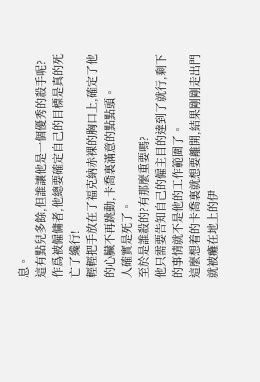息。
這有點兒多餘,但誰讓他是一個優秀的殺手呢?
作爲被僱傭者,他總要確定自己的目標是真的死亡了纔行!
輕輕把手放在了福克納赤裸的胸口上,確定了他的心臟不再跳動,卡喬裏滿意的點點頭。
人確實是死了。
至於是誰殺的?有那麼重要嗎?
他只需要告知自己的僱主目的達到了就行,剩下的事情就不是他的工作範圍了。
這麼想着的卡喬裏就想要離開,結果剛剛走出門就被癱在地上的伊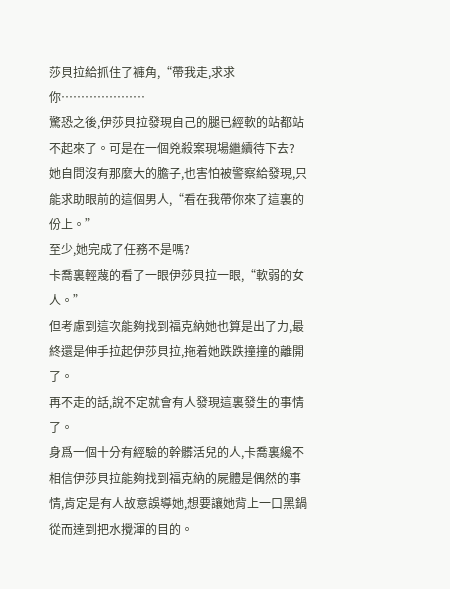莎貝拉給抓住了褲角,“帶我走,求求你…………………
驚恐之後,伊莎貝拉發現自己的腿已經軟的站都站不起來了。可是在一個兇殺案現場繼續待下去?
她自問沒有那麼大的膽子,也害怕被警察給發現,只能求助眼前的這個男人,“看在我帶你來了這裏的份上。”
至少,她完成了任務不是嗎?
卡喬裏輕蔑的看了一眼伊莎貝拉一眼,“軟弱的女人。”
但考慮到這次能夠找到福克納她也算是出了力,最終還是伸手拉起伊莎貝拉,拖着她跌跌撞撞的離開了。
再不走的話,說不定就會有人發現這裏發生的事情了。
身爲一個十分有經驗的幹髒活兒的人,卡喬裏纔不相信伊莎貝拉能夠找到福克納的屍體是偶然的事情,肯定是有人故意誤導她,想要讓她背上一口黑鍋從而達到把水攪渾的目的。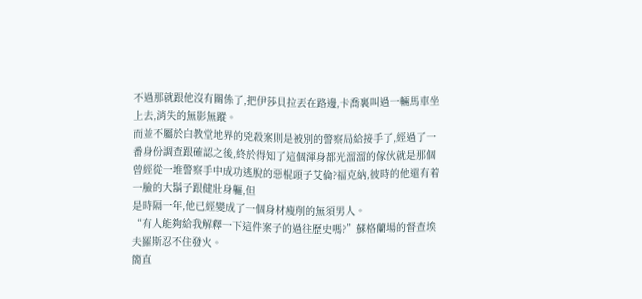不過那就跟他沒有關係了,把伊莎貝拉丟在路邊,卡喬裏叫過一輛馬車坐上去,消失的無影無蹤。
而並不屬於白教堂地界的兇殺案則是被別的警察局給接手了,經過了一番身份調查跟確認之後,終於得知了這個渾身都光溜溜的傢伙就是那個曾經從一堆警察手中成功逃脫的惡棍頭子艾倫?福克納,彼時的他還有着一臉的大鬍子跟健壯身軀,但
是時隔一年,他已經變成了一個身材瘦削的無須男人。
“有人能夠給我解釋一下這件案子的過往歷史嗎?”蘇格蘭場的督查埃夫羅斯忍不住發火。
簡直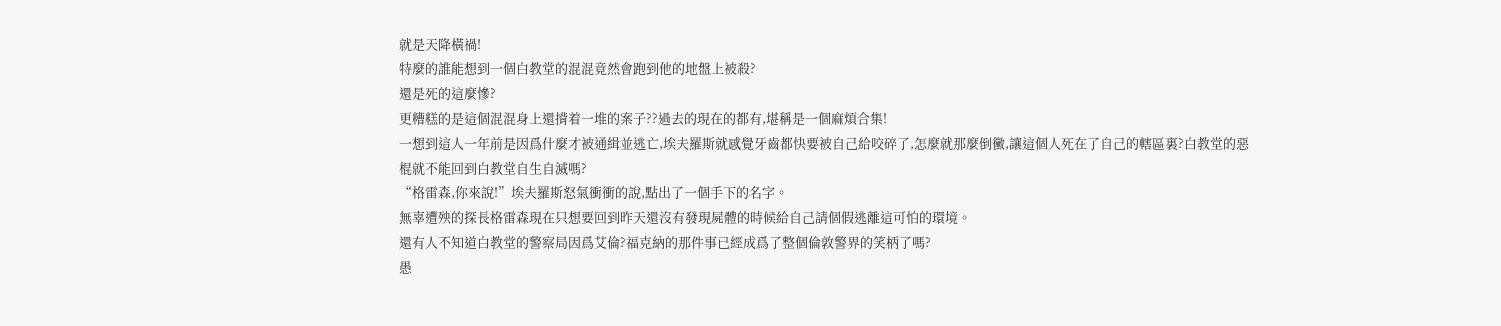就是天降橫禍!
特麼的誰能想到一個白教堂的混混竟然會跑到他的地盤上被殺?
還是死的這麼慘?
更糟糕的是這個混混身上還揹着一堆的案子??過去的現在的都有,堪稱是一個麻煩合集!
一想到這人一年前是因爲什麼才被通緝並逃亡,埃夫羅斯就感覺牙齒都快要被自己給咬碎了,怎麼就那麼倒黴,讓這個人死在了自己的轄區裏?白教堂的惡棍就不能回到白教堂自生自滅嗎?
“格雷森,你來說!”埃夫羅斯怒氣衝衝的說,點出了一個手下的名字。
無辜遭殃的探長格雷森現在只想要回到昨天還沒有發現屍體的時候給自己請個假逃離這可怕的環境。
還有人不知道白教堂的警察局因爲艾倫?福克納的那件事已經成爲了整個倫敦警界的笑柄了嗎?
愚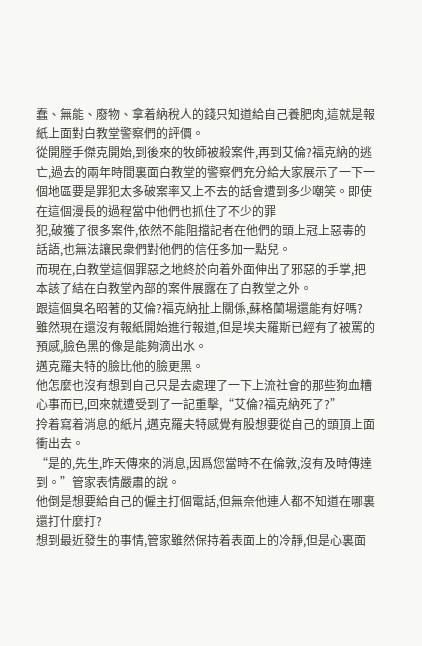蠢、無能、廢物、拿着納稅人的錢只知道給自己養肥肉,這就是報紙上面對白教堂警察們的評價。
從開膛手傑克開始,到後來的牧師被殺案件,再到艾倫?福克納的逃亡,過去的兩年時間裏面白教堂的警察們充分給大家展示了一下一個地區要是罪犯太多破案率又上不去的話會遭到多少嘲笑。即使在這個漫長的過程當中他們也抓住了不少的罪
犯,破獲了很多案件,依然不能阻擋記者在他們的頭上冠上惡毒的話語,也無法讓民衆們對他們的信任多加一點兒。
而現在,白教堂這個罪惡之地終於向着外面伸出了邪惡的手掌,把本該了結在白教堂內部的案件展露在了白教堂之外。
跟這個臭名昭著的艾倫?福克納扯上關係,蘇格蘭場還能有好嗎?
雖然現在還沒有報紙開始進行報道,但是埃夫羅斯已經有了被罵的預感,臉色黑的像是能夠滴出水。
邁克羅夫特的臉比他的臉更黑。
他怎麼也沒有想到自己只是去處理了一下上流社會的那些狗血糟心事而已,回來就遭受到了一記重擊,“艾倫?福克納死了?”
拎着寫着消息的紙片,邁克羅夫特感覺有股想要從自己的頭頂上面衝出去。
“是的,先生,昨天傳來的消息,因爲您當時不在倫敦,沒有及時傳達到。”管家表情嚴肅的說。
他倒是想要給自己的僱主打個電話,但無奈他連人都不知道在哪裏還打什麼打?
想到最近發生的事情,管家雖然保持着表面上的冷靜,但是心裏面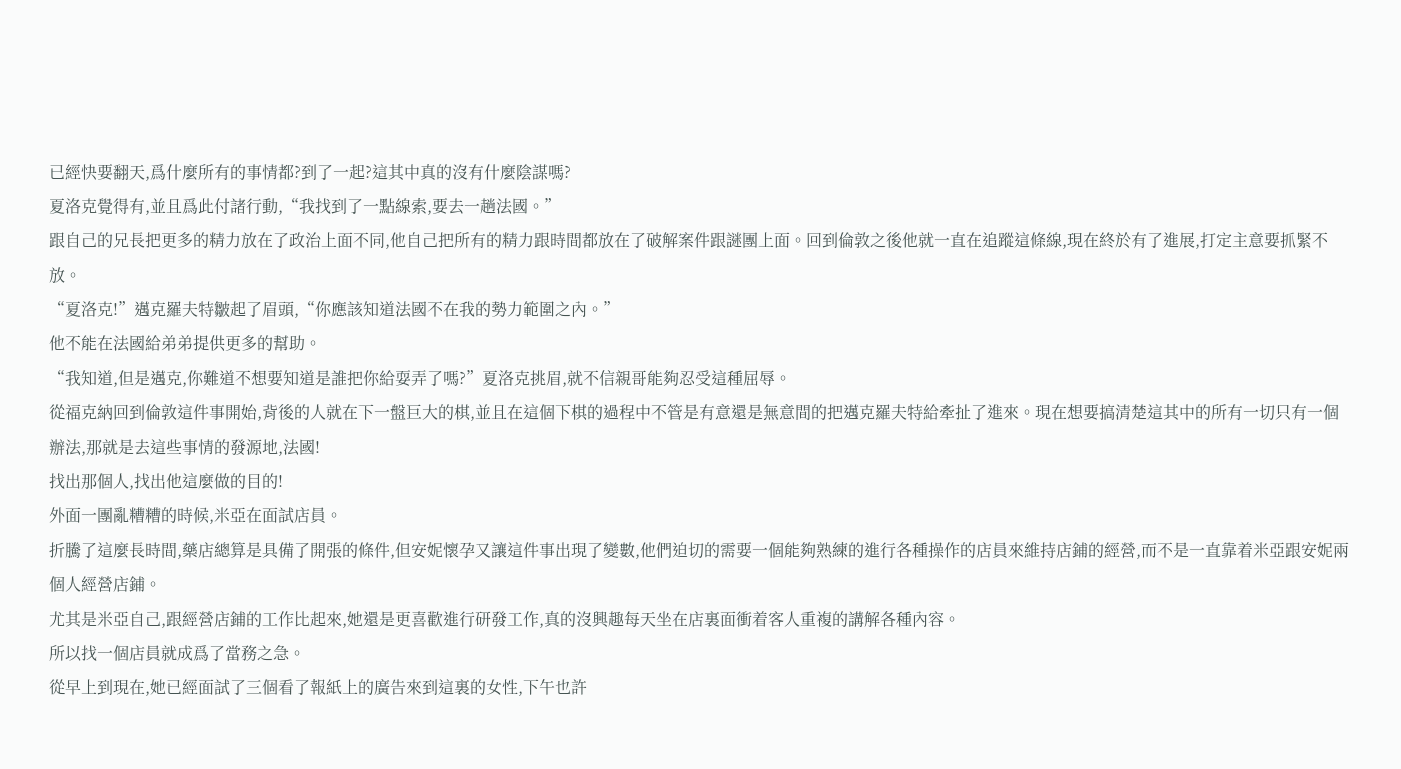已經快要翻天,爲什麼所有的事情都?到了一起?這其中真的沒有什麼陰謀嗎?
夏洛克覺得有,並且爲此付諸行動,“我找到了一點線索,要去一趟法國。”
跟自己的兄長把更多的精力放在了政治上面不同,他自己把所有的精力跟時間都放在了破解案件跟謎團上面。回到倫敦之後他就一直在追蹤這條線,現在終於有了進展,打定主意要抓緊不放。
“夏洛克!”邁克羅夫特皺起了眉頭,“你應該知道法國不在我的勢力範圍之內。”
他不能在法國給弟弟提供更多的幫助。
“我知道,但是邁克,你難道不想要知道是誰把你給耍弄了嗎?”夏洛克挑眉,就不信親哥能夠忍受這種屈辱。
從福克納回到倫敦這件事開始,背後的人就在下一盤巨大的棋,並且在這個下棋的過程中不管是有意還是無意間的把邁克羅夫特給牽扯了進來。現在想要搞清楚這其中的所有一切只有一個辦法,那就是去這些事情的發源地,法國!
找出那個人,找出他這麼做的目的!
外面一團亂糟糟的時候,米亞在面試店員。
折騰了這麼長時間,藥店總算是具備了開張的條件,但安妮懷孕又讓這件事出現了變數,他們迫切的需要一個能夠熟練的進行各種操作的店員來維持店鋪的經營,而不是一直靠着米亞跟安妮兩個人經營店鋪。
尤其是米亞自己,跟經營店鋪的工作比起來,她還是更喜歡進行研發工作,真的沒興趣每天坐在店裏面衝着客人重複的講解各種內容。
所以找一個店員就成爲了當務之急。
從早上到現在,她已經面試了三個看了報紙上的廣告來到這裏的女性,下午也許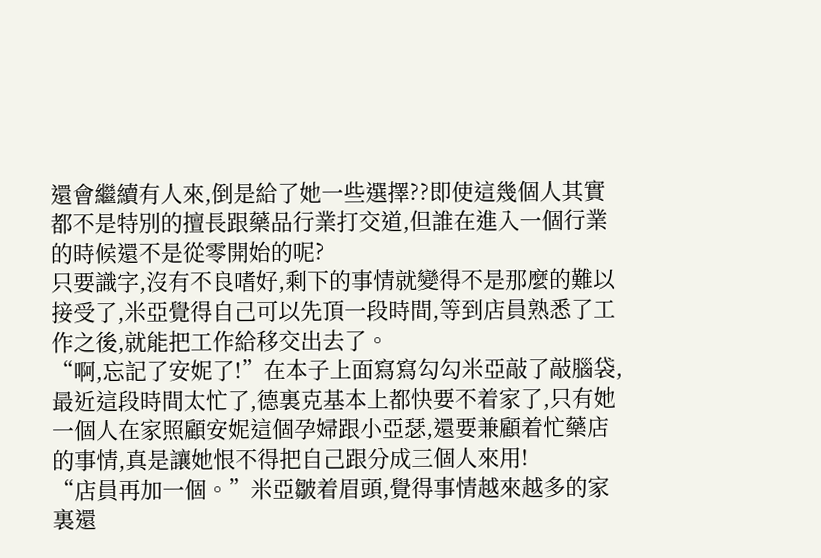還會繼續有人來,倒是給了她一些選擇??即使這幾個人其實都不是特別的擅長跟藥品行業打交道,但誰在進入一個行業的時候還不是從零開始的呢?
只要識字,沒有不良嗜好,剩下的事情就變得不是那麼的難以接受了,米亞覺得自己可以先頂一段時間,等到店員熟悉了工作之後,就能把工作給移交出去了。
“啊,忘記了安妮了!”在本子上面寫寫勾勾米亞敲了敲腦袋,最近這段時間太忙了,德裏克基本上都快要不着家了,只有她一個人在家照顧安妮這個孕婦跟小亞瑟,還要兼顧着忙藥店的事情,真是讓她恨不得把自己跟分成三個人來用!
“店員再加一個。”米亞皺着眉頭,覺得事情越來越多的家裏還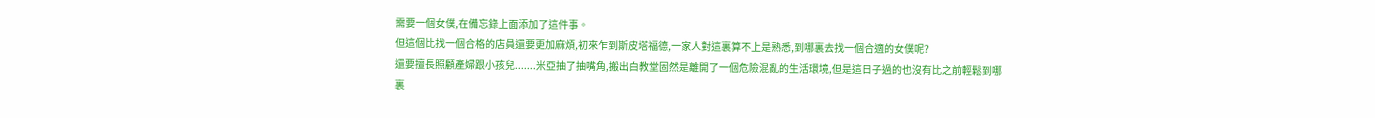需要一個女僕,在備忘錄上面添加了這件事。
但這個比找一個合格的店員還要更加麻煩,初來乍到斯皮塔福德,一家人對這裏算不上是熟悉,到哪裏去找一個合適的女僕呢?
還要擅長照顧產婦跟小孩兒.......米亞抽了抽嘴角,搬出白教堂固然是離開了一個危險混亂的生活環境,但是這日子過的也沒有比之前輕鬆到哪裏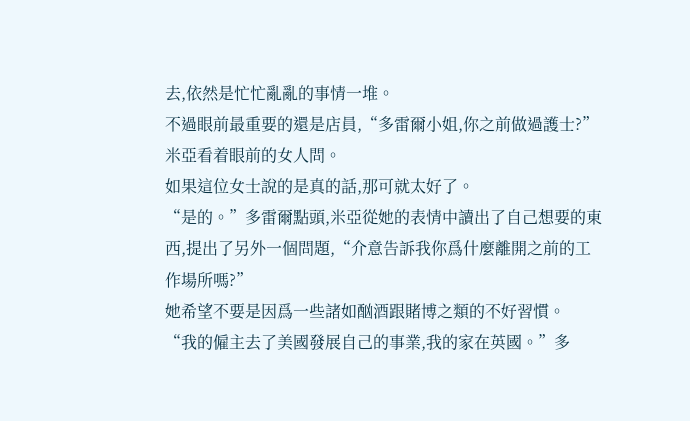去,依然是忙忙亂亂的事情一堆。
不過眼前最重要的還是店員,“多雷爾小姐,你之前做過護士?”米亞看着眼前的女人問。
如果這位女士說的是真的話,那可就太好了。
“是的。”多雷爾點頭,米亞從她的表情中讀出了自己想要的東西,提出了另外一個問題,“介意告訴我你爲什麼離開之前的工作場所嗎?”
她希望不要是因爲一些諸如酗酒跟賭博之類的不好習慣。
“我的僱主去了美國發展自己的事業,我的家在英國。”多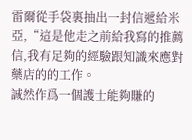雷爾從手袋裏抽出一封信遞給米亞,“這是他走之前給我寫的推薦信,我有足夠的經驗跟知識來應對藥店的的工作。
誠然作爲一個護士能夠賺的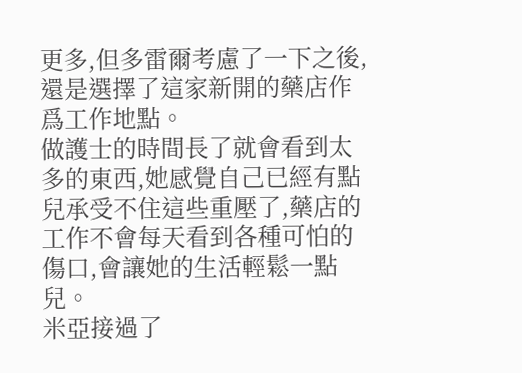更多,但多雷爾考慮了一下之後,還是選擇了這家新開的藥店作爲工作地點。
做護士的時間長了就會看到太多的東西,她感覺自己已經有點兒承受不住這些重壓了,藥店的工作不會每天看到各種可怕的傷口,會讓她的生活輕鬆一點兒。
米亞接過了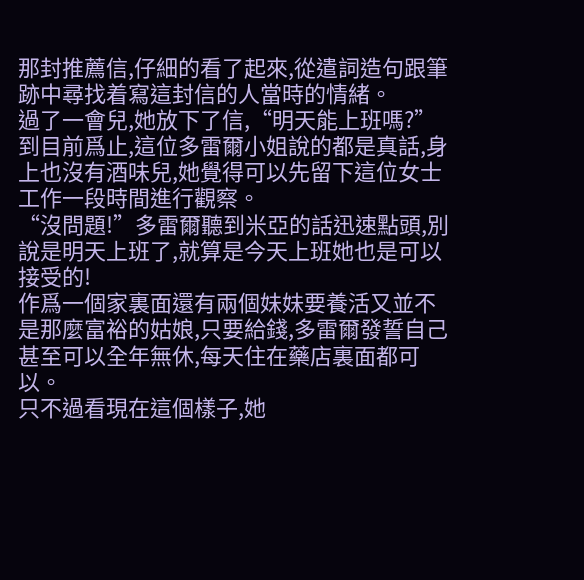那封推薦信,仔細的看了起來,從遣詞造句跟筆跡中尋找着寫這封信的人當時的情緒。
過了一會兒,她放下了信,“明天能上班嗎?”
到目前爲止,這位多雷爾小姐說的都是真話,身上也沒有酒味兒,她覺得可以先留下這位女士工作一段時間進行觀察。
“沒問題!”多雷爾聽到米亞的話迅速點頭,別說是明天上班了,就算是今天上班她也是可以接受的!
作爲一個家裏面還有兩個妹妹要養活又並不是那麼富裕的姑娘,只要給錢,多雷爾發誓自己甚至可以全年無休,每天住在藥店裏面都可以。
只不過看現在這個樣子,她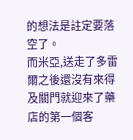的想法是註定要落空了。
而米亞,送走了多雷爾之後還沒有來得及關門就迎來了藥店的第一個客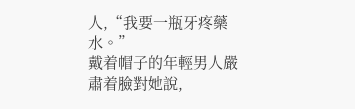人,“我要一瓶牙疼藥水。”
戴着帽子的年輕男人嚴肅着臉對她說,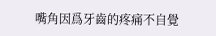嘴角因爲牙齒的疼痛不自覺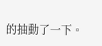的抽動了一下。